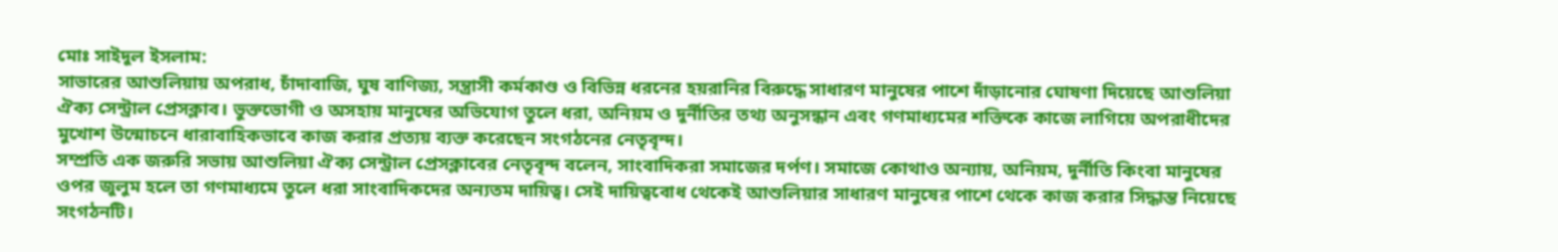মোঃ সাইদুল ইসলাম:
সাভারের আশুলিয়ায় অপরাধ, চাঁদাবাজি, ঘুষ বাণিজ্য, সন্ত্রাসী কর্মকাণ্ড ও বিভিন্ন ধরনের হয়রানির বিরুদ্ধে সাধারণ মানুষের পাশে দাঁড়ানোর ঘোষণা দিয়েছে আশুলিয়া ঐক্য সেন্ট্রাল প্রেসক্লাব। ভুক্তভোগী ও অসহায় মানুষের অভিযোগ তুলে ধরা, অনিয়ম ও দুর্নীতির তথ্য অনুসন্ধান এবং গণমাধ্যমের শক্তিকে কাজে লাগিয়ে অপরাধীদের মুখোশ উন্মোচনে ধারাবাহিকভাবে কাজ করার প্রত্যয় ব্যক্ত করেছেন সংগঠনের নেতৃবৃন্দ।
সম্প্রতি এক জরুরি সভায় আশুলিয়া ঐক্য সেন্ট্রাল প্রেসক্লাবের নেতৃবৃন্দ বলেন, সাংবাদিকরা সমাজের দর্পণ। সমাজে কোথাও অন্যায়, অনিয়ম, দুর্নীতি কিংবা মানুষের ওপর জুলুম হলে তা গণমাধ্যমে তুলে ধরা সাংবাদিকদের অন্যতম দায়িত্ব। সেই দায়িত্ববোধ থেকেই আশুলিয়ার সাধারণ মানুষের পাশে থেকে কাজ করার সিদ্ধান্ত নিয়েছে সংগঠনটি।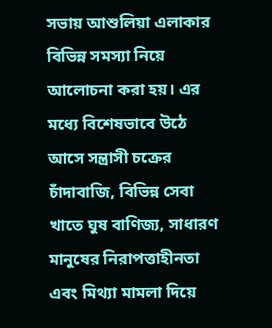সভায় আশুলিয়া এলাকার বিভিন্ন সমস্যা নিয়ে আলোচনা করা হয়। এর মধ্যে বিশেষভাবে উঠে আসে সন্ত্রাসী চক্রের চাঁদাবাজি, বিভিন্ন সেবা খাতে ঘুষ বাণিজ্য, সাধারণ মানুষের নিরাপত্তাহীনতা এবং মিথ্যা মামলা দিয়ে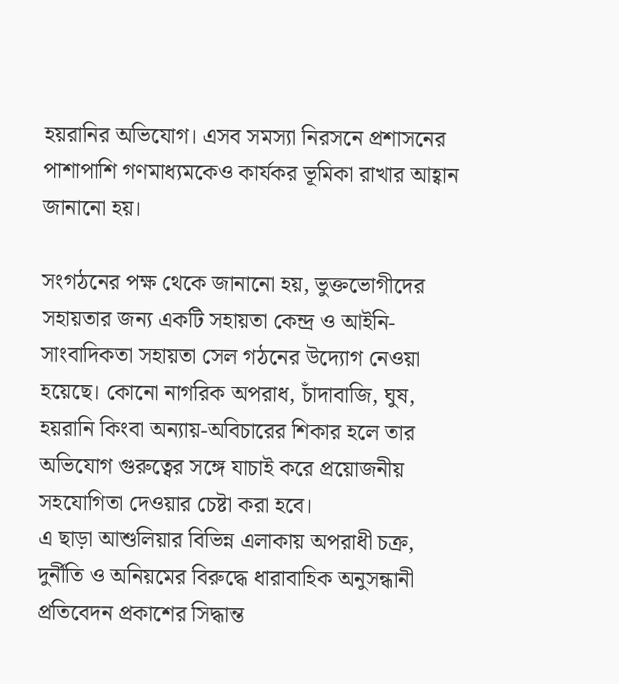হয়রানির অভিযোগ। এসব সমস্যা নিরসনে প্রশাসনের পাশাপাশি গণমাধ্যমকেও কার্যকর ভূমিকা রাখার আহ্বান জানানো হয়।

সংগঠনের পক্ষ থেকে জানানো হয়, ভুক্তভোগীদের সহায়তার জন্য একটি সহায়তা কেন্দ্র ও আইনি-সাংবাদিকতা সহায়তা সেল গঠনের উদ্যোগ নেওয়া হয়েছে। কোনো নাগরিক অপরাধ, চাঁদাবাজি, ঘুষ, হয়রানি কিংবা অন্যায়-অবিচারের শিকার হলে তার অভিযোগ গুরুত্বের সঙ্গে যাচাই করে প্রয়োজনীয় সহযোগিতা দেওয়ার চেষ্টা করা হবে।
এ ছাড়া আশুলিয়ার বিভিন্ন এলাকায় অপরাধী চক্র, দুর্নীতি ও অনিয়মের বিরুদ্ধে ধারাবাহিক অনুসন্ধানী প্রতিবেদন প্রকাশের সিদ্ধান্ত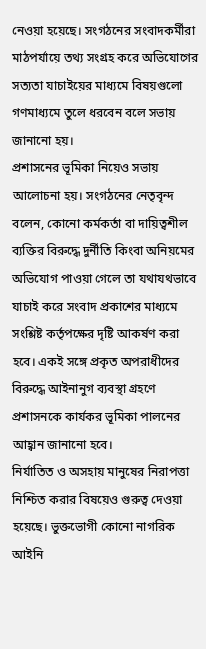নেওয়া হয়েছে। সংগঠনের সংবাদকর্মীরা মাঠপর্যায়ে তথ্য সংগ্রহ করে অভিযোগের সত্যতা যাচাইয়ের মাধ্যমে বিষয়গুলো গণমাধ্যমে তুলে ধরবেন বলে সভায় জানানো হয়।
প্রশাসনের ভূমিকা নিয়েও সভায় আলোচনা হয়। সংগঠনের নেতৃবৃন্দ বলেন, কোনো কর্মকর্তা বা দায়িত্বশীল ব্যক্তির বিরুদ্ধে দুর্নীতি কিংবা অনিয়মের অভিযোগ পাওয়া গেলে তা যথাযথভাবে যাচাই করে সংবাদ প্রকাশের মাধ্যমে সংশ্লিষ্ট কর্তৃপক্ষের দৃষ্টি আকর্ষণ করা হবে। একই সঙ্গে প্রকৃত অপরাধীদের বিরুদ্ধে আইনানুগ ব্যবস্থা গ্রহণে প্রশাসনকে কার্যকর ভূমিকা পালনের আহ্বান জানানো হবে।
নির্যাতিত ও অসহায় মানুষের নিরাপত্তা নিশ্চিত করার বিষয়েও গুরুত্ব দেওয়া হয়েছে। ভুক্তভোগী কোনো নাগরিক আইনি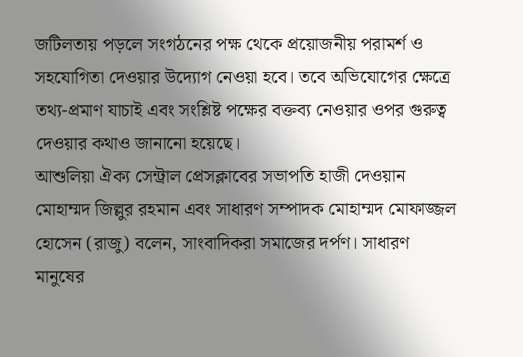জটিলতায় পড়লে সংগঠনের পক্ষ থেকে প্রয়োজনীয় পরামর্শ ও সহযোগিতা দেওয়ার উদ্যোগ নেওয়া হবে। তবে অভিযোগের ক্ষেত্রে তথ্য-প্রমাণ যাচাই এবং সংশ্লিষ্ট পক্ষের বক্তব্য নেওয়ার ওপর গুরুত্ব দেওয়ার কথাও জানানো হয়েছে।
আশুলিয়া ঐক্য সেন্ট্রাল প্রেসক্লাবের সভাপতি হাজী দেওয়ান মোহাম্মদ জিল্লুর রহমান এবং সাধারণ সম্পাদক মোহাম্মদ মোফাজ্জল হোসেন (রাজু) বলেন, সাংবাদিকরা সমাজের দর্পণ। সাধারণ মানুষের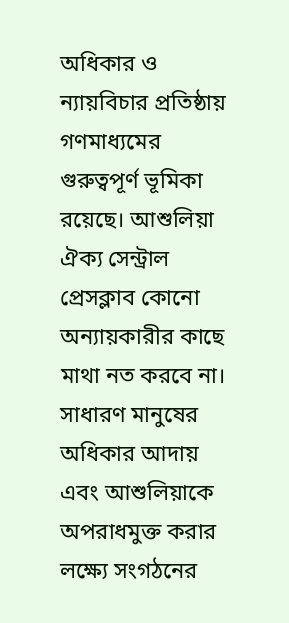অধিকার ও ন্যায়বিচার প্রতিষ্ঠায় গণমাধ্যমের গুরুত্বপূর্ণ ভূমিকা রয়েছে। আশুলিয়া ঐক্য সেন্ট্রাল প্রেসক্লাব কোনো অন্যায়কারীর কাছে মাথা নত করবে না। সাধারণ মানুষের অধিকার আদায় এবং আশুলিয়াকে অপরাধমুক্ত করার লক্ষ্যে সংগঠনের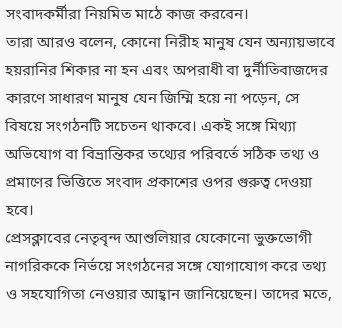সংবাদকর্মীরা নিয়মিত মাঠে কাজ করবেন।
তারা আরও বলেন, কোনো নিরীহ মানুষ যেন অন্যায়ভাবে হয়রানির শিকার না হন এবং অপরাধী বা দুর্নীতিবাজদের কারণে সাধারণ মানুষ যেন জিম্মি হয়ে না পড়েন, সে বিষয়ে সংগঠনটি সচেতন থাকবে। একই সঙ্গে মিথ্যা অভিযোগ বা বিভ্রান্তিকর তথ্যের পরিবর্তে সঠিক তথ্য ও প্রমাণের ভিত্তিতে সংবাদ প্রকাশের ওপর গুরুত্ব দেওয়া হবে।
প্রেসক্লাবের নেতৃবৃন্দ আশুলিয়ার যেকোনো ভুক্তভোগী নাগরিককে নির্ভয়ে সংগঠনের সঙ্গে যোগাযোগ করে তথ্য ও সহযোগিতা নেওয়ার আহ্বান জানিয়েছেন। তাদের মতে,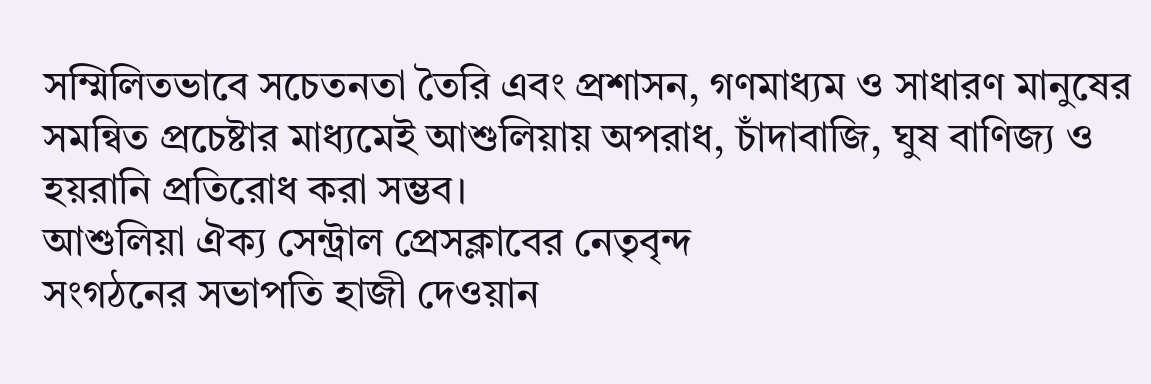সম্মিলিতভাবে সচেতনতা তৈরি এবং প্রশাসন, গণমাধ্যম ও সাধারণ মানুষের সমন্বিত প্রচেষ্টার মাধ্যমেই আশুলিয়ায় অপরাধ, চাঁদাবাজি, ঘুষ বাণিজ্য ও হয়রানি প্রতিরোধ করা সম্ভব।
আশুলিয়া ঐক্য সেন্ট্রাল প্রেসক্লাবের নেতৃবৃন্দ
সংগঠনের সভাপতি হাজী দেওয়ান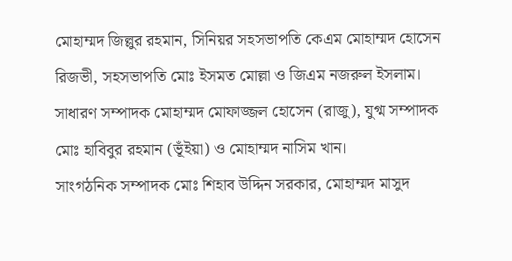মোহাম্মদ জিল্লুর রহমান, সিনিয়র সহসভাপতি কেএম মোহাম্মদ হোসেন রিজভী, সহসভাপতি মোঃ ইসমত মোল্লা ও জিএম নজরুল ইসলাম।
সাধারণ সম্পাদক মোহাম্মদ মোফাজ্জল হোসেন (রাজু), যুগ্ম সম্পাদক মোঃ হাবিবুর রহমান (ভূঁইয়া) ও মোহাম্মদ নাসিম খান।
সাংগঠনিক সম্পাদক মোঃ শিহাব উদ্দিন সরকার, মোহাম্মদ মাসুদ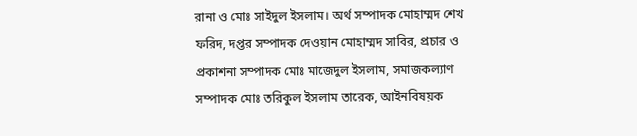রানা ও মোঃ সাইদুল ইসলাম। অর্থ সম্পাদক মোহাম্মদ শেখ ফরিদ, দপ্তর সম্পাদক দেওয়ান মোহাম্মদ সাবির, প্রচার ও প্রকাশনা সম্পাদক মোঃ মাজেদুল ইসলাম, সমাজকল্যাণ সম্পাদক মোঃ তরিকুল ইসলাম তারেক, আইনবিষয়ক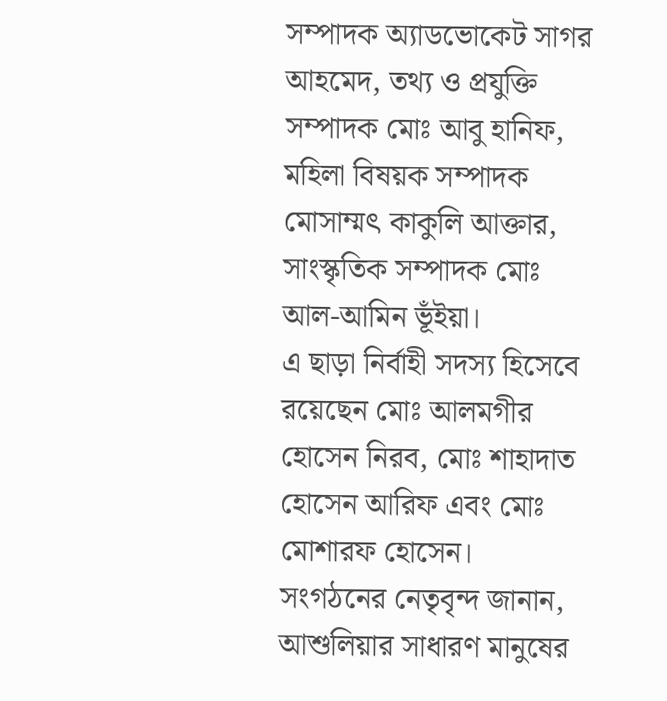সম্পাদক অ্যাডভোকেট সাগর আহমেদ, তথ্য ও প্রযুক্তি সম্পাদক মোঃ আবু হানিফ, মহিলা বিষয়ক সম্পাদক মোসাম্মৎ কাকুলি আক্তার, সাংস্কৃতিক সম্পাদক মোঃ আল-আমিন ভূঁইয়া।
এ ছাড়া নির্বাহী সদস্য হিসেবে রয়েছেন মোঃ আলমগীর হোসেন নিরব, মোঃ শাহাদাত হোসেন আরিফ এবং মোঃ মোশারফ হোসেন।
সংগঠনের নেতৃবৃন্দ জানান, আশুলিয়ার সাধারণ মানুষের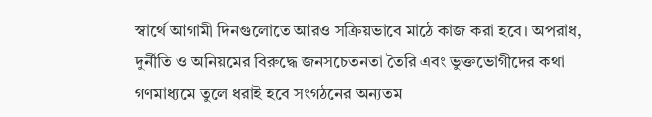স্বার্থে আগামী দিনগুলোতে আরও সক্রিয়ভাবে মাঠে কাজ করা হবে। অপরাধ, দুর্নীতি ও অনিয়মের বিরুদ্ধে জনসচেতনতা তৈরি এবং ভুক্তভোগীদের কথা গণমাধ্যমে তুলে ধরাই হবে সংগঠনের অন্যতম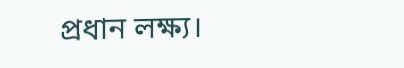প্রধান লক্ষ্য।